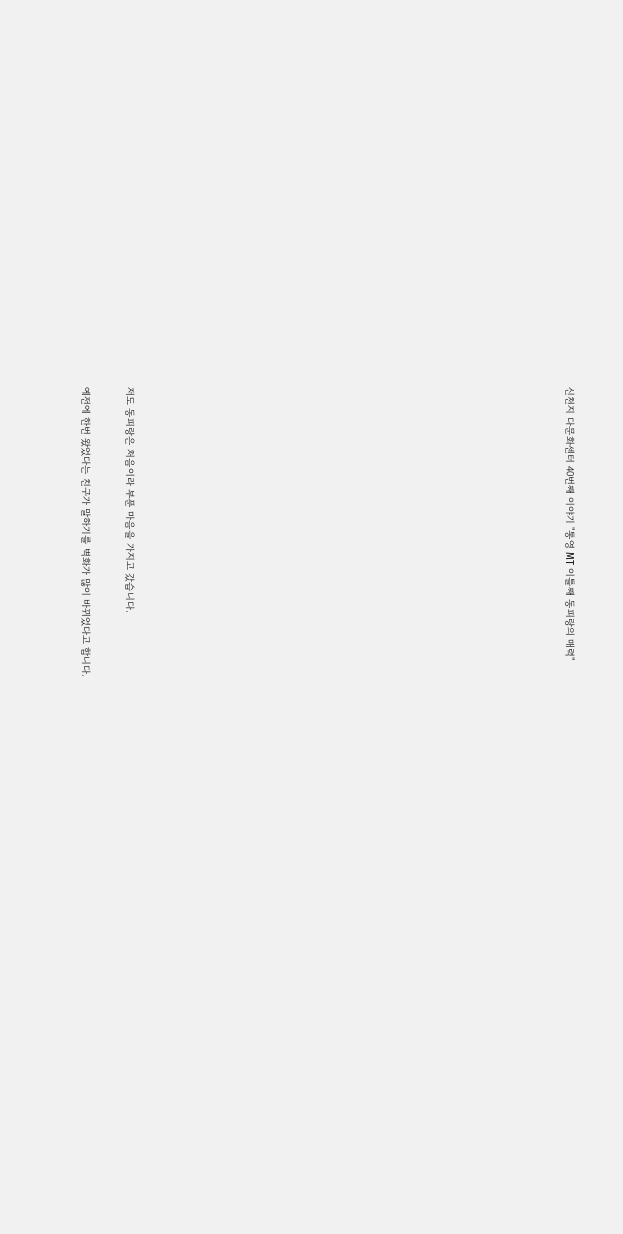신천지 다문화센터 40번째 이야기 "통영 MT 이틀째 동피랑의 매력"



















저도 동피랑은 처음이라 부푼 마음을 가지고 갔습니다.

예전에 한번 왔었다는 친구가 말하기를 벽화가 많이 바뀌었다고 합니다.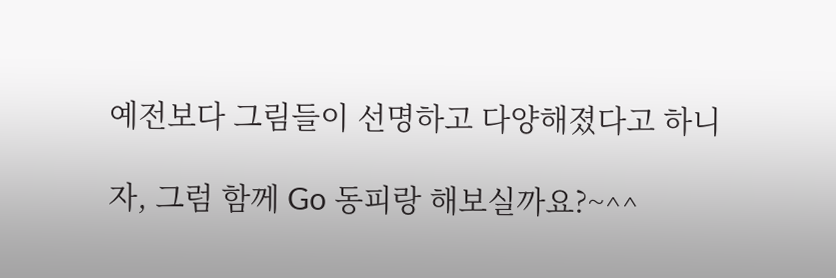예전보다 그림들이 선명하고 다양해졌다고 하니

자, 그럼 함께 Go 동피랑 해보실까요?~^^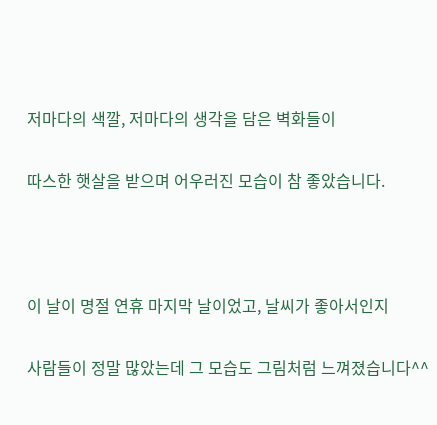저마다의 색깔, 저마다의 생각을 담은 벽화들이

따스한 햇살을 받으며 어우러진 모습이 참 좋았습니다.



이 날이 명절 연휴 마지막 날이었고, 날씨가 좋아서인지

사람들이 정말 많았는데 그 모습도 그림처럼 느껴졌습니다^^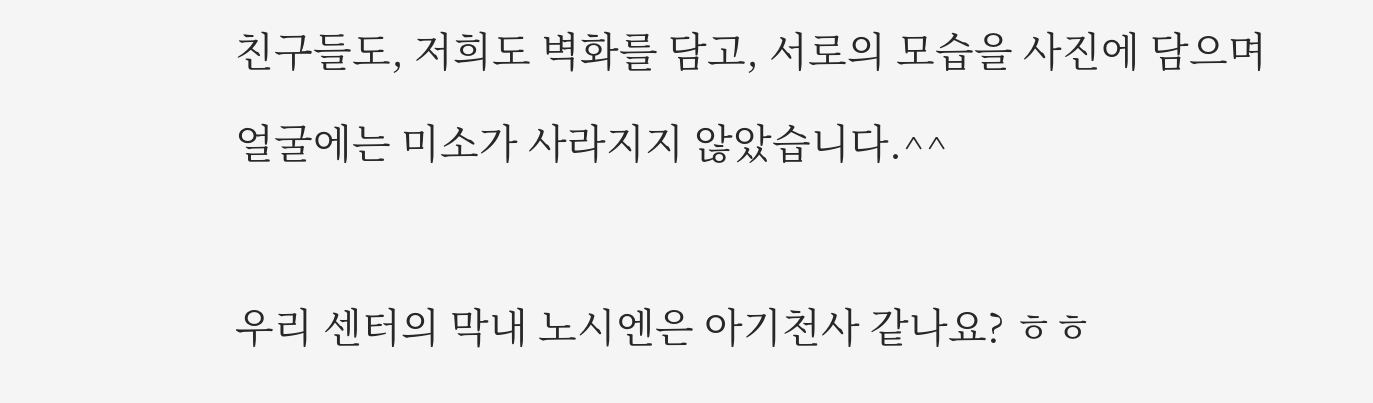친구들도, 저희도 벽화를 담고, 서로의 모습을 사진에 담으며

얼굴에는 미소가 사라지지 않았습니다.^^



우리 센터의 막내 노시엔은 아기천사 같나요? ㅎㅎ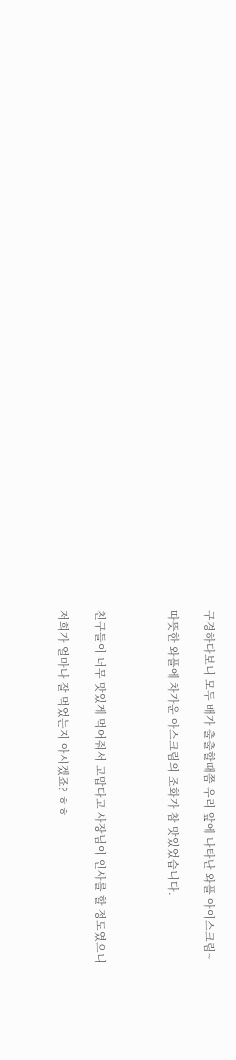구경하다보니 모두 배가 출출할때쯤 우리 앞에 나타난 와플 아이스크림~

따뜻한 와플에 차가운 아스크림의 조화가 참 맛있었습니다.



친구들이 너무 맛있게 먹어줘서 고맙다고 사장님이 인사를 할 정도였으니

저희가 얼마나 잘 먹었는지 아시겠죠? ㅎㅎ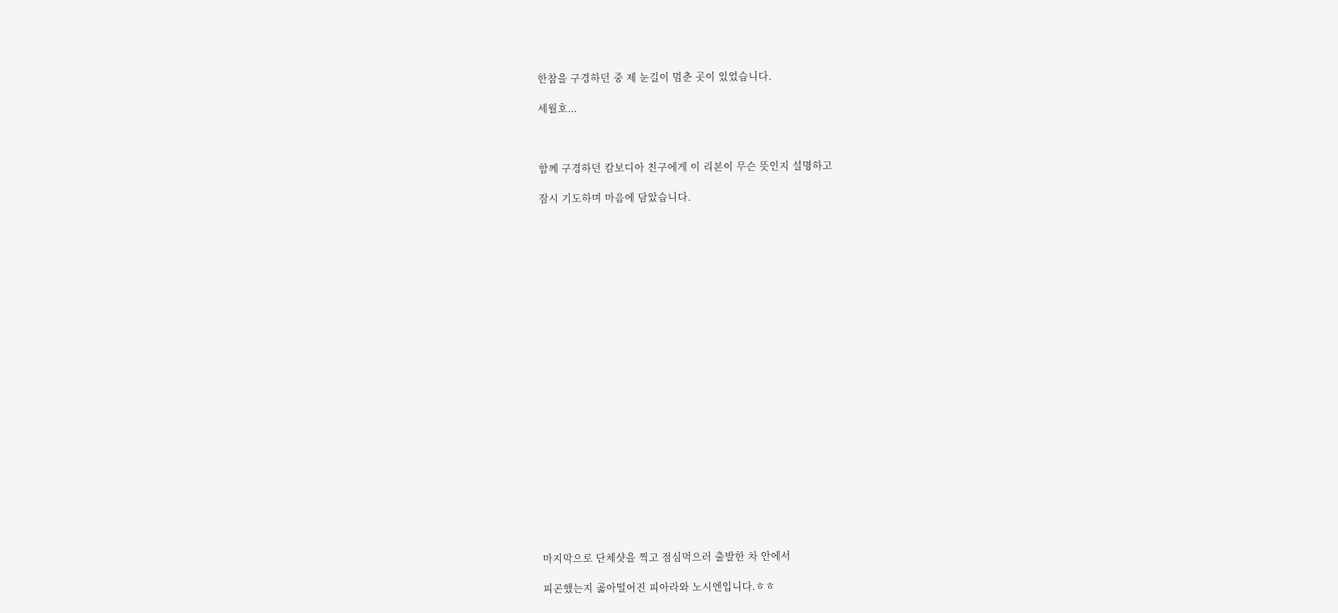한참을 구경하던 중 제 눈길이 멈춘 곳이 있었습니다.

세월호...



함께 구경하던 캄보디아 친구에게 이 리본이 무슨 뜻인지 설명하고

잠시 기도하며 마음에 담았습니다.























마지막으로 단체샷을 찍고 점심먹으러 출발한 차 안에서

피곤했는지 곯아떨어진 피아라와 노시엔입니다.ㅎㅎ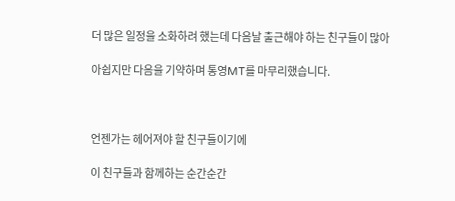더 많은 일정을 소화하려 했는데 다음날 출근해야 하는 친구들이 많아

아쉽지만 다음을 기약하며 통영MT를 마무리했습니다.



언젠가는 헤어져야 할 친구들이기에

이 친구들과 함께하는 순간순간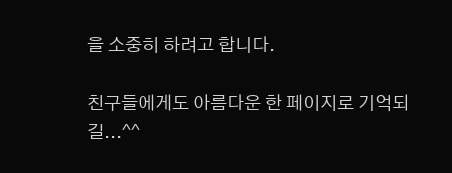을 소중히 하려고 합니다.

친구들에게도 아름다운 한 페이지로 기억되길...^^